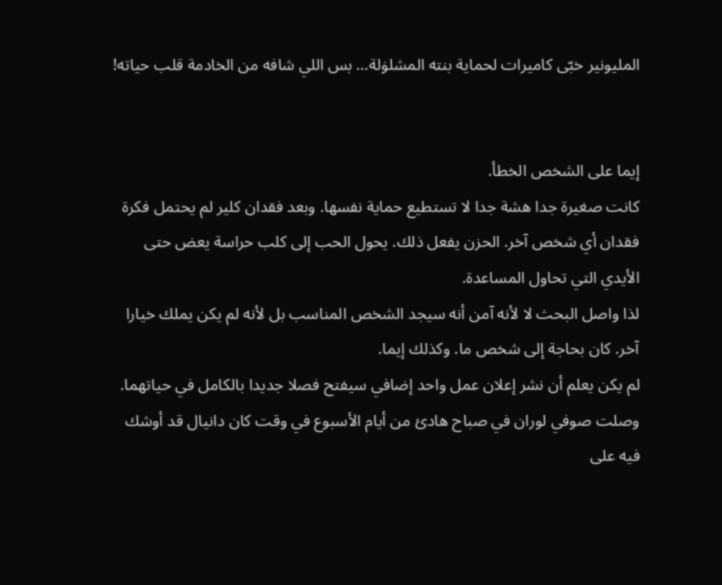المليونير خبّى كاميرات لحماية بنته المشلۏلة… بس اللي شافه من الخادمة قلب حياته!


إيما على الشخص الخطأ.
كانت صغيرة جدا هشة جدا لا تستطيع حماية نفسها. وبعد فقدان كلير لم يحتمل فكرة فقدان أي شخص آخر. الحزن يفعل ذلك. يحول الحب إلى كلب حراسة يعض حتى الأيدي التي تحاول المساعدة.
لذا واصل البحث لا لأنه آمن أنه سيجد الشخص المناسب بل لأنه لم يكن يملك خيارا آخر. كان بحاجة إلى شخص ما. وكذلك إيما.
لم يكن يعلم أن نشر إعلان عمل واحد إضافي سيفتح فصلا جديدا بالكامل في حياتهما.
وصلت صوفي لوران في صباح هادئ من أيام الأسبوع في وقت كان دانيال قد أوشك فيه على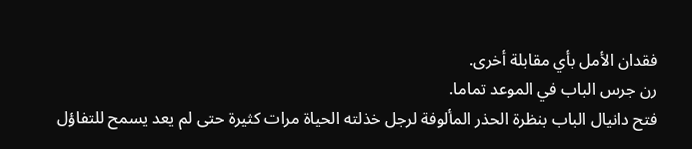فقدان الأمل بأي مقابلة أخرى.
رن جرس الباب في الموعد تماما.
فتح دانيال الباب بنظرة الحذر المألوفة لرجل خذلته الحياة مرات كثيرة حتى لم يعد يسمح للتفاؤل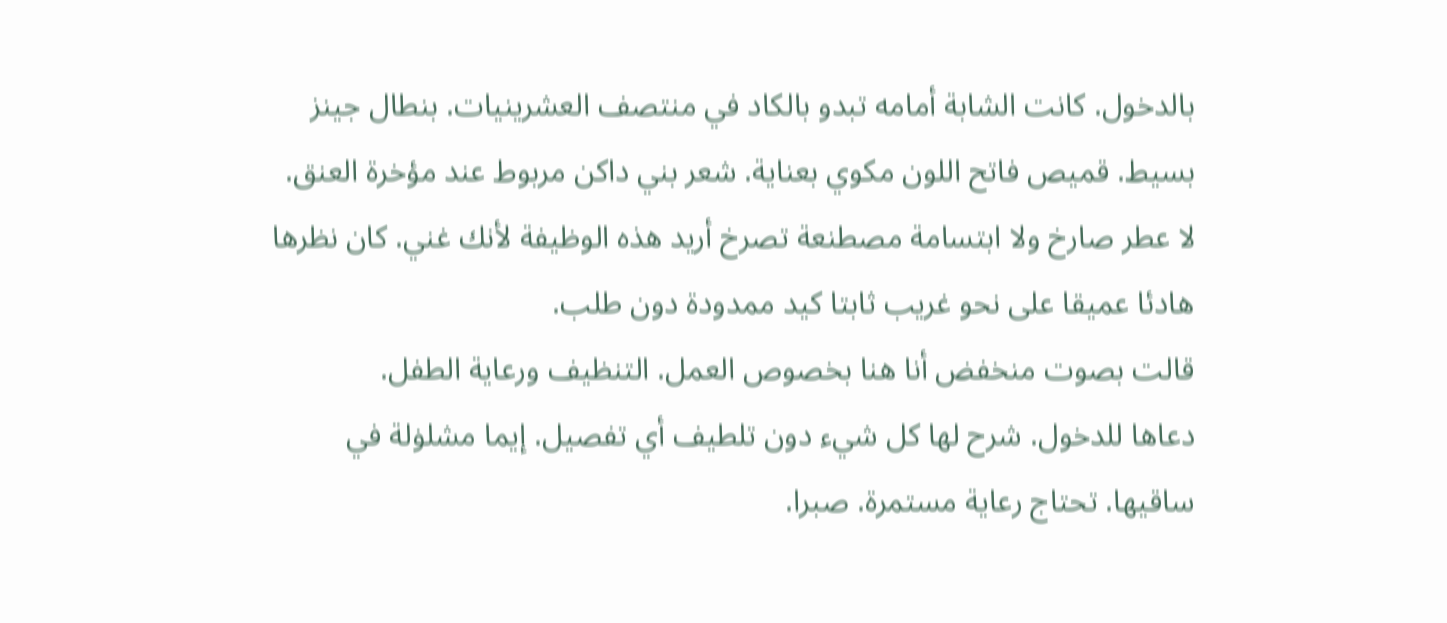بالدخول. كانت الشابة أمامه تبدو بالكاد في منتصف العشرينيات. بنطال جينز بسيط. قميص فاتح اللون مكوي بعناية. شعر بني داكن مربوط عند مؤخرة العنق. لا عطر صارخ ولا ابتسامة مصطنعة تصرخ أريد هذه الوظيفة لأنك غني. كان نظرها هادئا عميقا على نحو غريب ثابتا كيد ممدودة دون طلب.
قالت بصوت منخفض أنا هنا بخصوص العمل. التنظيف ورعاية الطفل.
دعاها للدخول. شرح لها كل شيء دون تلطيف أي تفصيل. إيما مشلۏلة في ساقيها. تحتاج رعاية مستمرة. صبرا.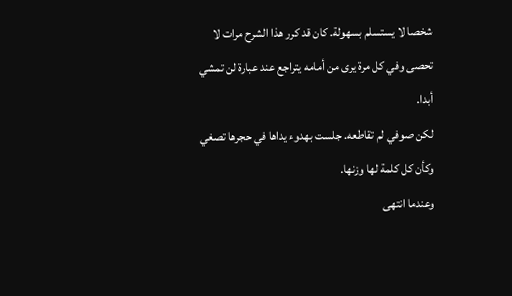شخصا لا يستسلم بسهولة. كان قد كرر هذا الشرح مرات لا تحصى وفي كل مرة يرى من أمامه يتراجع عند عبارة لن تمشي أبدا.
لكن صوفي لم تقاطعه. جلست بهدوء يداها في حجرها تصغي وكأن كل كلمة لها وزنها.
وعندما انتهى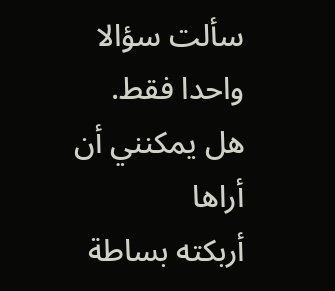سألت سؤالا واحدا فقط.
هل يمكنني أن أراها
أربكته بساطة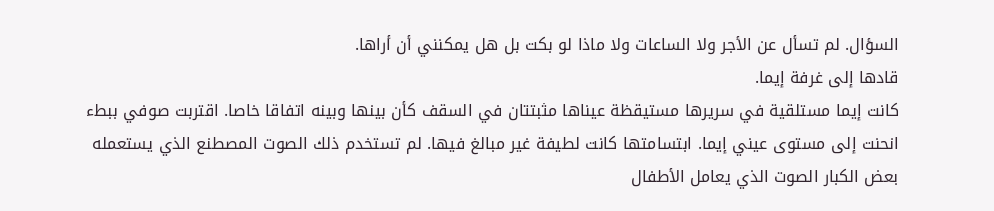السؤال. لم تسأل عن الأجر ولا الساعات ولا ماذا لو بكت بل هل يمكنني أن أراها.
قادها إلى غرفة إيما.
كانت إيما مستلقية في سريرها مستيقظة عيناها مثبتتان في السقف كأن بينها وبينه اتفاقا خاصا. اقتربت صوفي ببطء انحنت إلى مستوى عيني إيما. ابتسامتها كانت لطيفة غير مبالغ فيها. لم تستخدم ذلك الصوت المصطنع الذي يستعمله بعض الكبار الصوت الذي يعامل الأطفال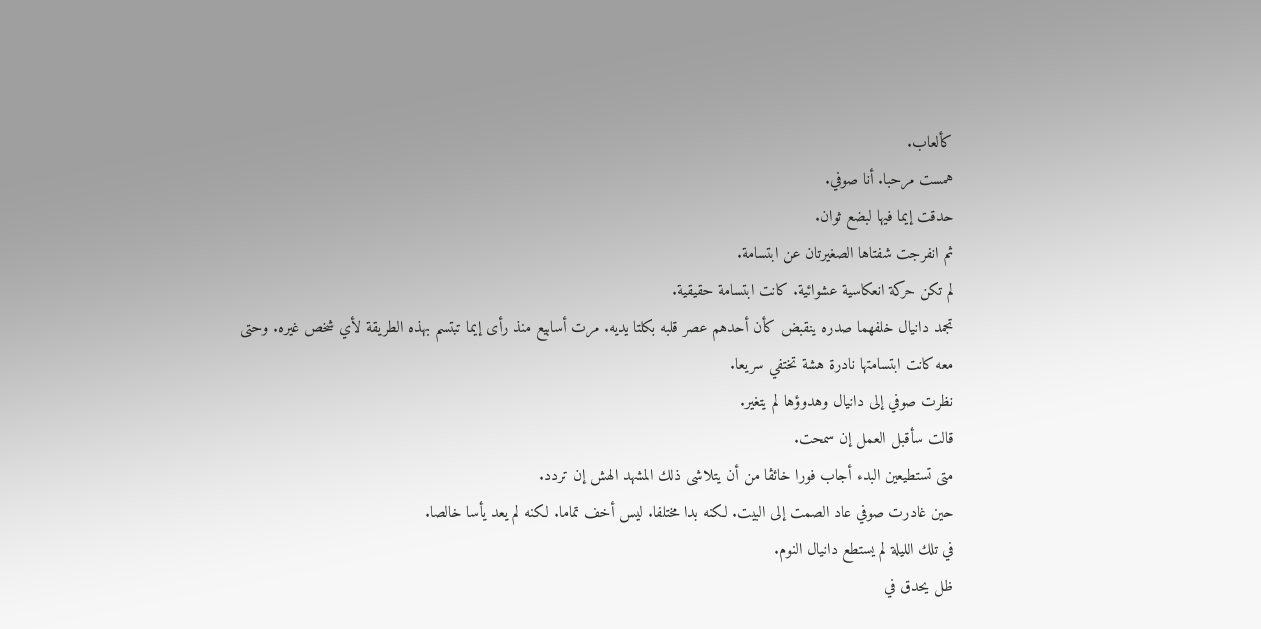كألعاب.
همست مرحبا. أنا صوفي.
حدقت إيما فيها لبضع ثوان.
ثم انفرجت شفتاها الصغيرتان عن ابتسامة.
لم تكن حركة انعكاسية عشوائية. كانت ابتسامة حقيقية.
تجمد دانيال خلفهما صدره ينقبض كأن أحدهم عصر قلبه بكلتا يديه. مرت أسابيع منذ رأى إيما تبتسم بهذه الطريقة لأي شخص غيره. وحتى معه كانت ابتسامتها نادرة هشة تختفي سريعا.
نظرت صوفي إلى دانيال وهدوؤها لم يتغير.
قالت سأقبل العمل إن سمحت.
متى تستطيعين البدء أجاب فورا خائڤا من أن يتلاشى ذلك المشهد الهش إن تردد.
حين غادرت صوفي عاد الصمت إلى البيت. لكنه بدا مختلفا. ليس أخف تماما. لكنه لم يعد يأسا خالصا.
في تلك الليلة لم يستطع دانيال النوم.
ظل يحدق في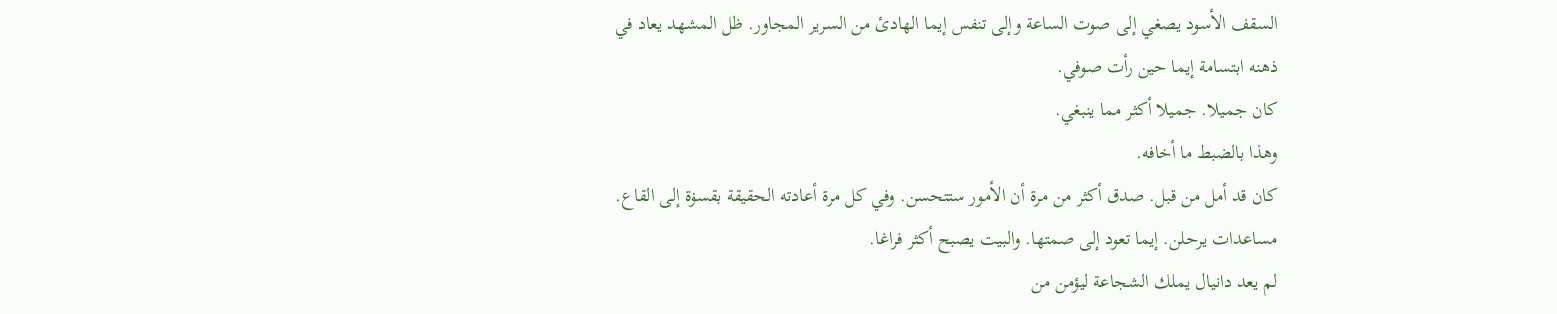السقف الأسود يصغي إلى صوت الساعة وإلى تنفس إيما الهادئ من السرير المجاور. ظل المشهد يعاد في ذهنه ابتسامة إيما حين رأت صوفي.
كان جميلا. جميلا أكثر مما ينبغي.
وهذا بالضبط ما أخافه.
كان قد أمل من قبل. صدق أكثر من مرة أن الأمور ستتحسن. وفي كل مرة أعادته الحقيقة بقسۏة إلى القاع. مساعدات يرحلن. إيما تعود إلى صمتها. والبيت يصبح أكثر فراغا.
لم يعد دانيال يملك الشجاعة ليؤمن من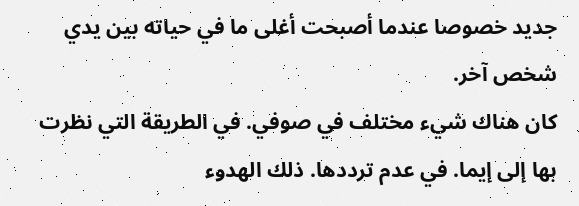جديد خصوصا عندما أصبحت أغلى ما في حياته بين يدي شخص آخر.
كان هناك شيء مختلف في صوفي. في الطريقة التي نظرت بها إلى إيما. في عدم ترددها. ذلك الهدوء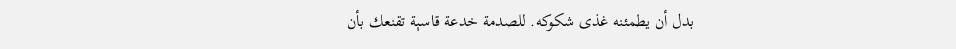بدل أن يطمئنه غذى شكوكه. للصدمة خدعة قاسېة تقنعك بأن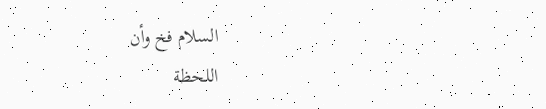السلام فخ وأن
اللحظة